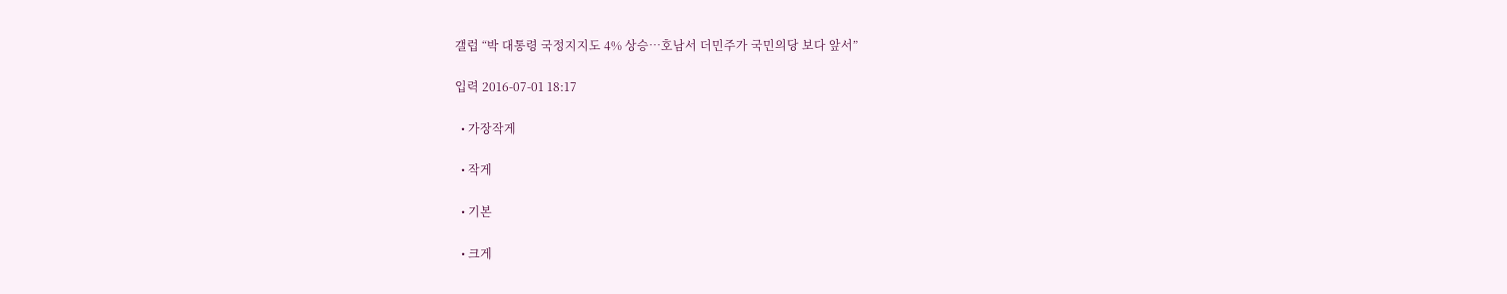갤럽 “박 대통령 국정지지도 4% 상승…호남서 더민주가 국민의당 보다 앞서”

입력 2016-07-01 18:17

  • 가장작게

  • 작게

  • 기본

  • 크게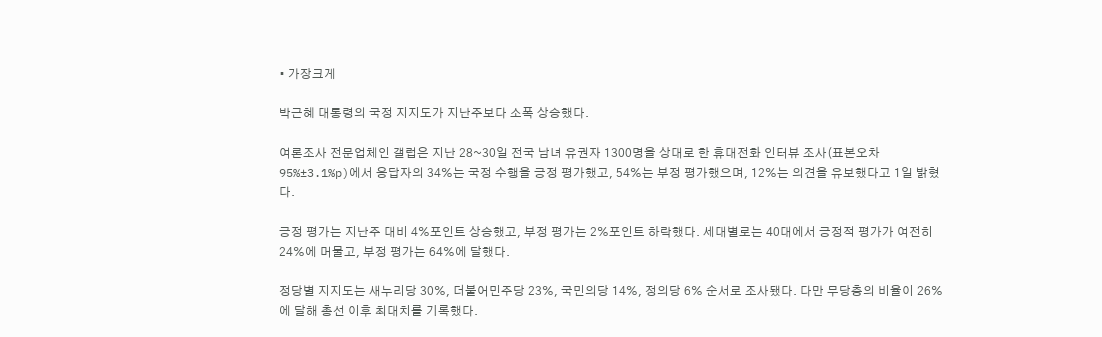• 가장크게

박근혜 대통령의 국정 지지도가 지난주보다 소폭 상승했다.

여론조사 전문업체인 갤럽은 지난 28~30일 전국 남녀 유권자 1300명을 상대로 한 휴대전화 인터뷰 조사(표본오차 95%±3.1%p)에서 응답자의 34%는 국정 수행을 긍정 평가했고, 54%는 부정 평가했으며, 12%는 의견을 유보했다고 1일 밝혔다.

긍정 평가는 지난주 대비 4%포인트 상승했고, 부정 평가는 2%포인트 하락했다. 세대별로는 40대에서 긍정적 평가가 여전히 24%에 머물고, 부정 평가는 64%에 달했다.

정당별 지지도는 새누리당 30%, 더불어민주당 23%, 국민의당 14%, 정의당 6% 순서로 조사됐다. 다만 무당층의 비율이 26%에 달해 총선 이후 최대치를 기록했다.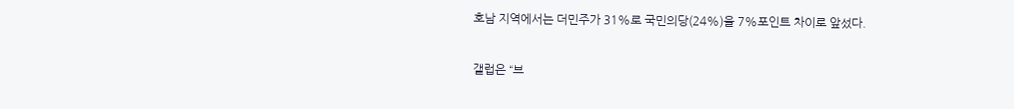호남 지역에서는 더민주가 31%로 국민의당(24%)을 7%포인트 차이로 앞섰다.

갤럽은 “브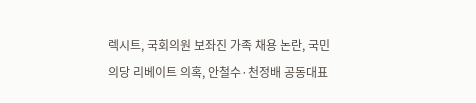렉시트, 국회의원 보좌진 가족 채용 논란, 국민의당 리베이트 의혹, 안철수·천정배 공동대표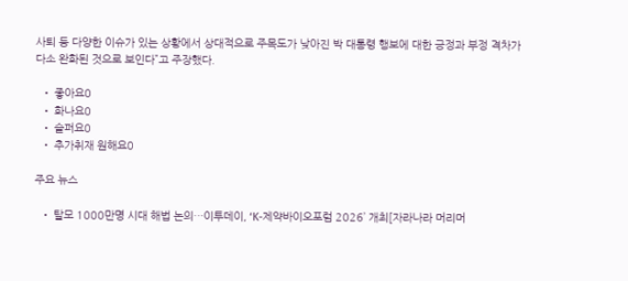사퇴 등 다양한 이슈가 있는 상황에서 상대적으로 주목도가 낮아진 박 대통령 행보에 대한 긍정과 부정 격차가 다소 완화된 것으로 보인다”고 주장했다.

  • 좋아요0
  • 화나요0
  • 슬퍼요0
  • 추가취재 원해요0

주요 뉴스

  • 탈모 1000만명 시대 해법 논의…이투데이, ‘K-제약바이오포럼 2026’ 개최[자라나라 머리머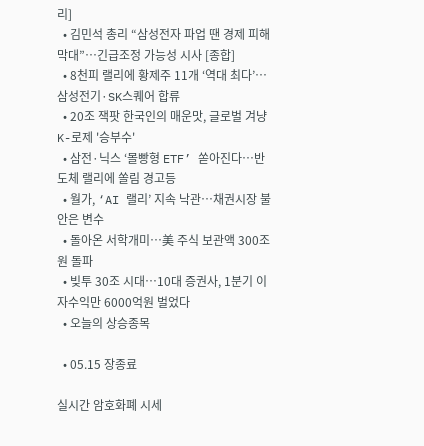리]
  • 김민석 총리 “삼성전자 파업 땐 경제 피해 막대”…긴급조정 가능성 시사 [종합]
  • 8천피 랠리에 황제주 11개 ‘역대 최다’…삼성전기·SK스퀘어 합류
  • 20조 잭팟 한국인의 매운맛, 글로벌 겨냥 K-로제 '승부수'
  • 삼전·닉스 ‘몰빵형 ETF’ 쏟아진다…반도체 랠리에 쏠림 경고등
  • 월가, ‘AI 랠리’ 지속 낙관…채권시장 불안은 변수
  • 돌아온 서학개미…美 주식 보관액 300조원 돌파
  • 빚투 30조 시대…10대 증권사, 1분기 이자수익만 6000억원 벌었다
  • 오늘의 상승종목

  • 05.15 장종료

실시간 암호화폐 시세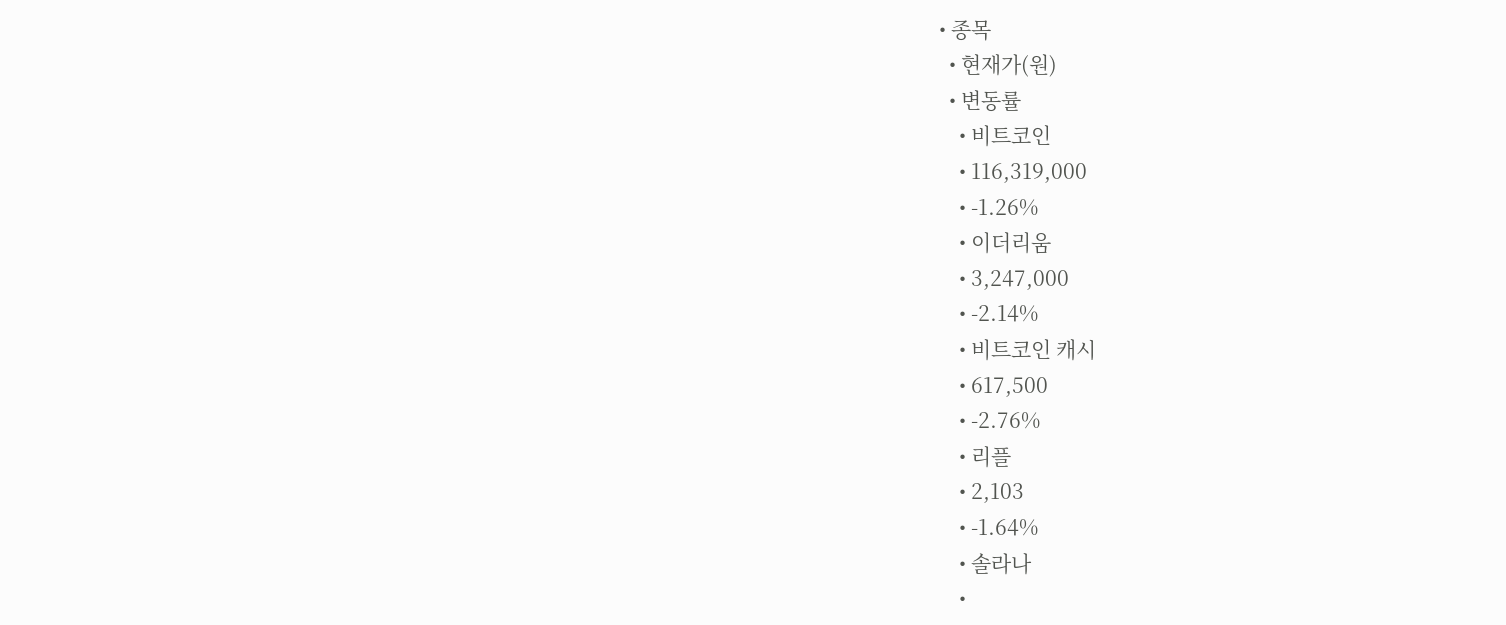• 종목
  • 현재가(원)
  • 변동률
    • 비트코인
    • 116,319,000
    • -1.26%
    • 이더리움
    • 3,247,000
    • -2.14%
    • 비트코인 캐시
    • 617,500
    • -2.76%
    • 리플
    • 2,103
    • -1.64%
    • 솔라나
    •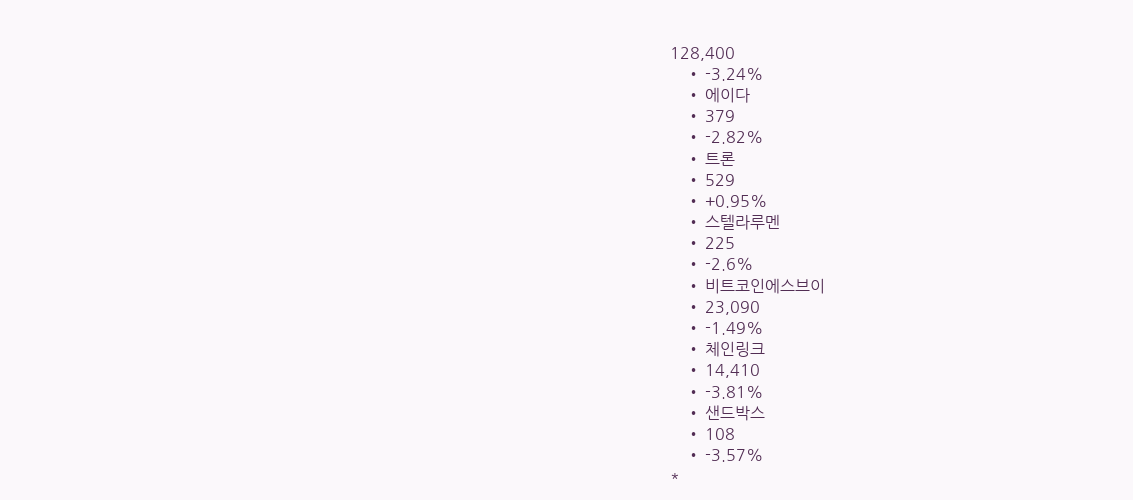128,400
    • -3.24%
    • 에이다
    • 379
    • -2.82%
    • 트론
    • 529
    • +0.95%
    • 스텔라루멘
    • 225
    • -2.6%
    • 비트코인에스브이
    • 23,090
    • -1.49%
    • 체인링크
    • 14,410
    • -3.81%
    • 샌드박스
    • 108
    • -3.57%
*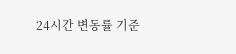24시간 변동률 기준